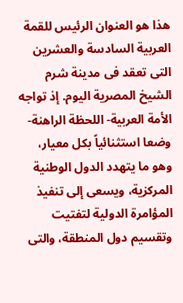هذا هو العنوان الرئيس للقمة العربية السادسة والعشرين التى تعقد فى مدينة شرم الشيخ المصرية اليوم. إذ تواجه الأمة العربية- اللحظة الراهنة- وضعا استثنائياً بكل معيار، وهو ما يتهدد الدول الوطنية المركزية، ويسعى إلى تنفيذ المؤامرة الدولية لتفتيت وتقسيم دول المنطقة، والتى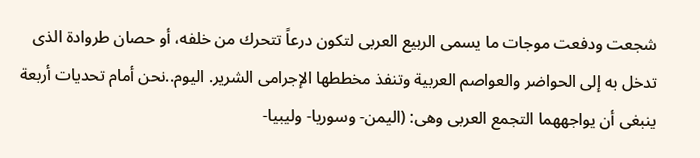شجعت ودفعت موجات ما يسمى الربيع العربى لتكون درعاً تتحرك من خلفه، أو حصان طروادة الذى تدخل به إلى الحواضر والعواصم العربية وتنفذ مخططها الإجرامى الشرير. اليوم..نحن أمام تحديات أربعة ينبغى أن يواجههما التجمع العربى وهى: (اليمن- وسوريا- وليبيا-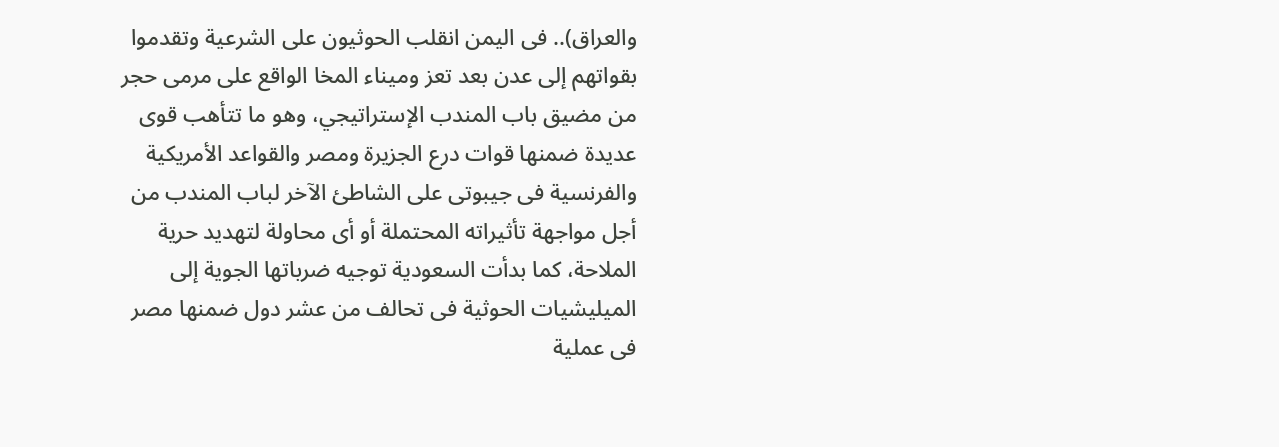والعراق).. فى اليمن انقلب الحوثيون على الشرعية وتقدموا بقواتهم إلى عدن بعد تعز وميناء المخا الواقع على مرمى حجر من مضيق باب المندب الإستراتيجي، وهو ما تتأهب قوى عديدة ضمنها قوات درع الجزيرة ومصر والقواعد الأمريكية والفرنسية فى جيبوتى على الشاطئ الآخر لباب المندب من أجل مواجهة تأثيراته المحتملة أو أى محاولة لتهديد حرية الملاحة، كما بدأت السعودية توجيه ضرباتها الجوية إلى الميليشيات الحوثية فى تحالف من عشر دول ضمنها مصر فى عملية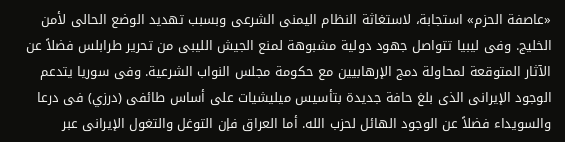«عاصفة الحزم» استجابة، لاستغاثة النظام اليمنى الشرعى وبسبب تهديد الوضع الحالى لأمن الخليج. وفى ليبيا تتواصل جهود دولية مشبوهة لمنع الجيش الليبى من تحرير طرابلس فضلاً عن الآثار المتوقعة لمحاولة دمج الإرهابيين مع حكومة مجلس النواب الشرعية. وفى سوريا يتدعم الوجود الإيرانى الذى بلغ حافة جديدة بتأسيس ميليشيات على أساس طائفى (درزي) فى درعا والسويداء فضلاً عن الوجود الهائل لحزب الله. أما العراق فإن التوغل والتغول الإيرانى عبر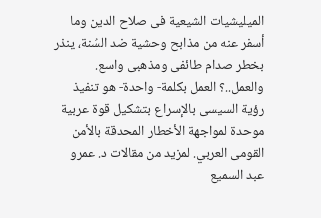الميليشيات الشيعية فى صلاح الدين وما أسفر عنه من مذابح وحشية ضد السُنة، ينذر بخطر صدام طائفى ومذهبى واسع. والعمل..؟ العمل بكلمة- واحدة- هو تنفيذ رؤية السيسى بالإسراع بتشكيل قوة عربية موحدة لمواجهة الأخطار المحدقة بالأمن القومى العربي. لمزيد من مقالات د. عمرو عبد السميع